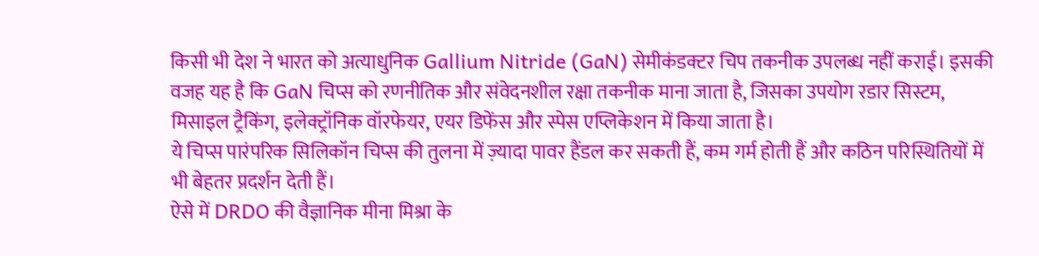किसी भी देश ने भारत को अत्याधुनिक Gallium Nitride (GaN) सेमीकंडक्टर चिप तकनीक उपलब्ध नहीं कराई। इसकी वजह यह है कि GaN चिप्स को रणनीतिक और संवेदनशील रक्षा तकनीक माना जाता है, जिसका उपयोग रडार सिस्टम, मिसाइल ट्रैकिंग, इलेक्ट्रॉनिक वॉरफेयर, एयर डिफेंस और स्पेस एप्लिकेशन में किया जाता है।
ये चिप्स पारंपरिक सिलिकॉन चिप्स की तुलना में ज़्यादा पावर हैंडल कर सकती हैं, कम गर्म होती हैं और कठिन परिस्थितियों में भी बेहतर प्रदर्शन देती हैं।
ऐसे में DRDO की वैज्ञानिक मीना मिश्रा के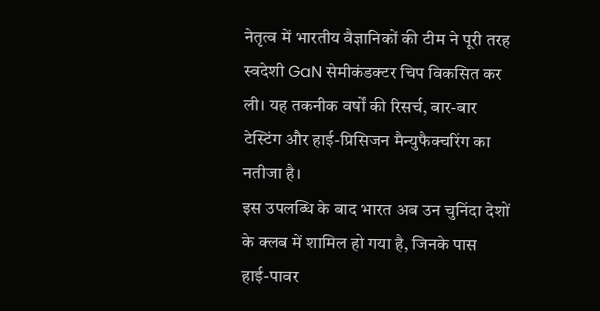नेतृत्व में भारतीय वैज्ञानिकों की टीम ने पूरी तरह स्वदेशी GaN सेमीकंडक्टर चिप विकसित कर ली। यह तकनीक वर्षों की रिसर्च, बार-बार टेस्टिंग और हाई-प्रिसिजन मैन्युफैक्चरिंग का नतीजा है।
इस उपलब्धि के बाद भारत अब उन चुनिंदा देशों के क्लब में शामिल हो गया है, जिनके पास हाई-पावर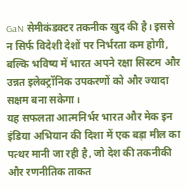GaN सेमीकंडक्टर तकनीक खुद की है। इससे न सिर्फ विदेशी देशों पर निर्भरता कम होगी, बल्कि भविष्य में भारत अपने रक्षा सिस्टम और उन्नत इलेक्ट्रॉनिक उपकरणों को और ज्यादा सक्षम बना सकेगा।
यह सफलता आत्मनिर्भर भारत और मेक इन इंडिया अभियान की दिशा में एक बड़ा मील का पत्थर मानी जा रही है, जो देश की तकनीकी और रणनीतिक ताकत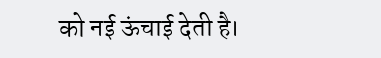को नई ऊंचाई देती है।